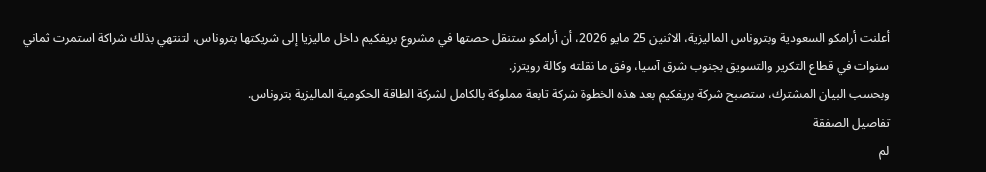أعلنت أرامكو السعودية وبتروناس الماليزية، الاثنين 25 مايو 2026، أن أرامكو ستنقل حصتها في مشروع بريفكيم داخل ماليزيا إلى شريكتها بتروناس، لتنتهي بذلك شراكة استمرت ثماني سنوات في قطاع التكرير والتسويق بجنوب شرق آسيا، وفق ما نقلته وكالة رويترز.
وبحسب البيان المشترك، ستصبح شركة بريفكيم بعد هذه الخطوة شركة تابعة مملوكة بالكامل لشركة الطاقة الحكومية الماليزية بتروناس.
تفاصيل الصفقة
لم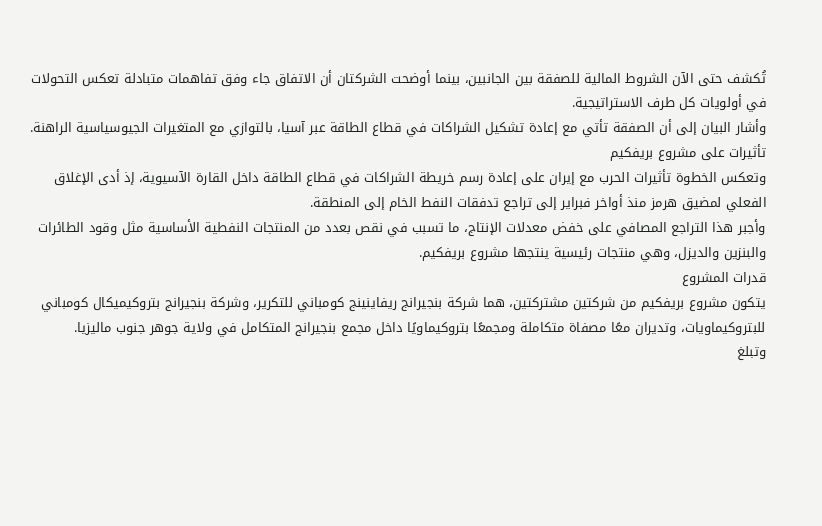تُكشف حتى الآن الشروط المالية للصفقة بين الجانبين، بينما أوضحت الشركتان أن الاتفاق جاء وفق تفاهمات متبادلة تعكس التحولات في أولويات كل طرف الاستراتيجية.
وأشار البيان إلى أن الصفقة تأتي مع إعادة تشكيل الشراكات في قطاع الطاقة عبر آسيا، بالتوازي مع المتغيرات الجيوسياسية الراهنة.
تأثيرات على مشروع بريفكيم
وتعكس الخطوة تأثيرات الحرب مع إيران على إعادة رسم خريطة الشراكات في قطاع الطاقة داخل القارة الآسيوية، إذ أدى الإغلاق الفعلي لمضيق هرمز منذ أواخر فبراير إلى تراجع تدفقات النفط الخام إلى المنطقة.
وأجبر هذا التراجع المصافي على خفض معدلات الإنتاج، ما تسبب في نقص بعدد من المنتجات النفطية الأساسية مثل وقود الطائرات والبنزين والديزل، وهي منتجات رئيسية ينتجها مشروع بريفكيم.
قدرات المشروع
يتكون مشروع بريفكيم من شركتين مشتركتين، هما شركة بنجيرانج ريفاينينج كومباني للتكرير، وشركة بنجيرانج بتروكيميكال كومباني للبتروكيماويات، وتديران معًا مصفاة متكاملة ومجمعًا بتروكيماويًا داخل مجمع بنجيرانج المتكامل في ولاية جوهر جنوب ماليزيا.
وتبلغ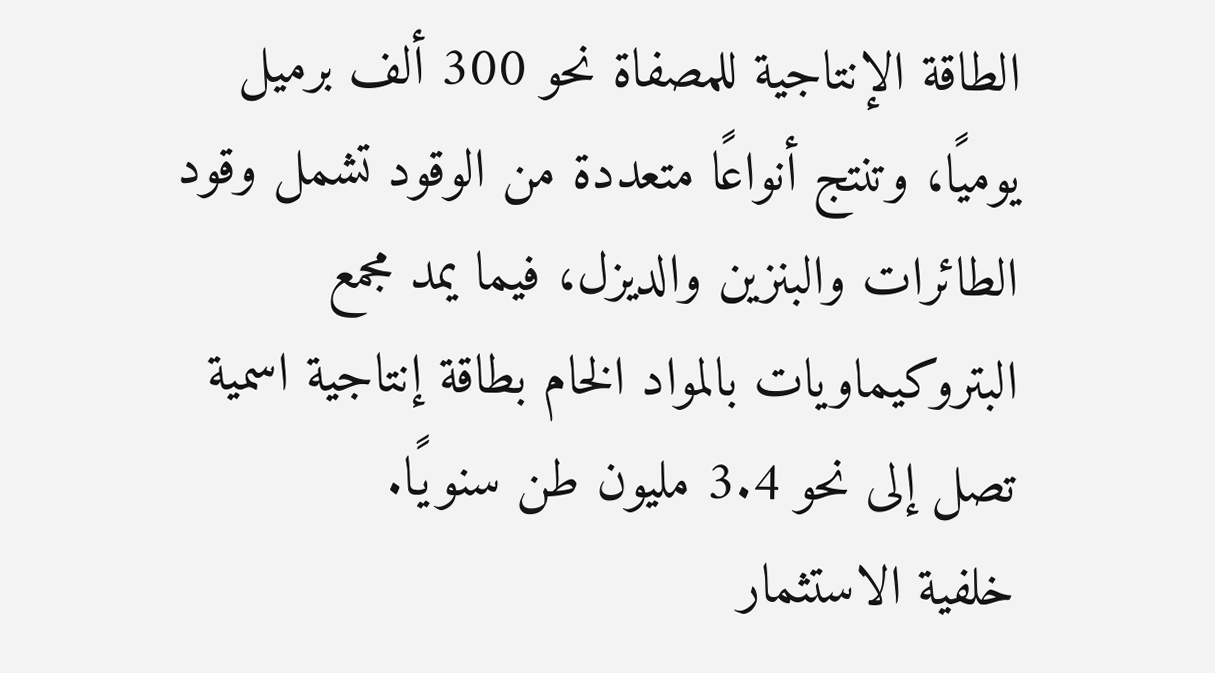الطاقة الإنتاجية للمصفاة نحو 300 ألف برميل يوميًا، وتنتج أنواعًا متعددة من الوقود تشمل وقود الطائرات والبنزين والديزل، فيما يمد مجمع البتروكيماويات بالمواد الخام بطاقة إنتاجية اسمية تصل إلى نحو 3.4 مليون طن سنويًا.
خلفية الاستثمار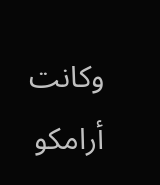وكانت أرامكو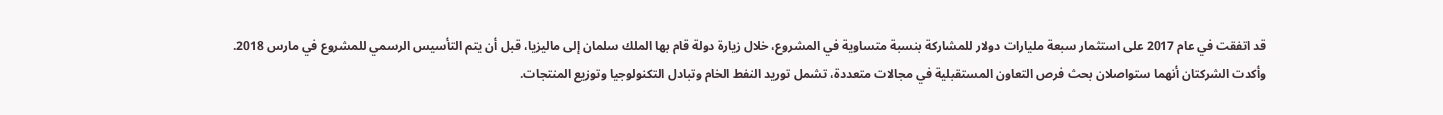قد اتفقت في عام 2017 على استثمار سبعة مليارات دولار للمشاركة بنسبة متساوية في المشروع، خلال زيارة دولة قام بها الملك سلمان إلى ماليزيا، قبل أن يتم التأسيس الرسمي للمشروع في مارس 2018.
وأكدت الشركتان أنهما ستواصلان بحث فرص التعاون المستقبلية في مجالات متعددة، تشمل توريد النفط الخام وتبادل التكنولوجيا وتوزيع المنتجات.